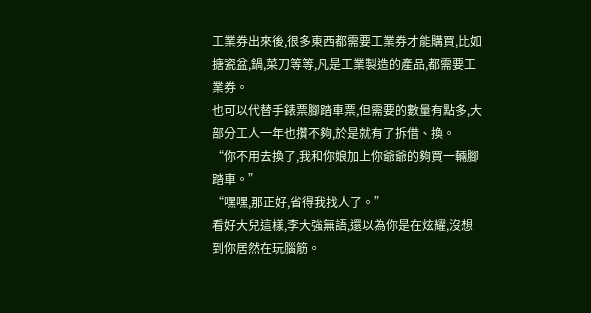工業券出來後,很多東西都需要工業券才能購買,比如搪瓷盆,鍋,菜刀等等,凡是工業製造的產品,都需要工業券。
也可以代替手錶票腳踏車票,但需要的數量有點多,大部分工人一年也攢不夠,於是就有了拆借、換。
“你不用去換了,我和你娘加上你爺爺的夠買一輛腳踏車。”
“嘿嘿,那正好,省得我找人了。”
看好大兒這樣,李大強無語,還以為你是在炫耀,沒想到你居然在玩腦筋。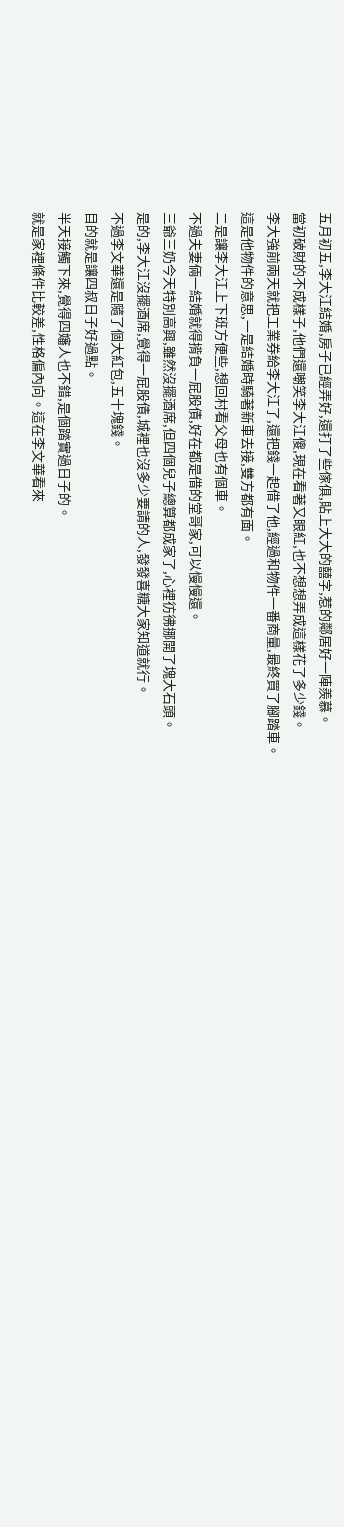五月初五,李大江結婚,房子已經弄好,還打了些傢俱,貼上大大的囍字,惹的鄰居好一陣羨慕。
當初破財的不成樣子,他們還嘲笑李大江傻,現在看著又眼紅,也不想想弄成這樣花了多少錢。
李大強前兩天就把工業券給李大江了,還把錢一起借了他,經過和物件一番商量,最終買了腳踏車。
這是他物件的意思,一是結婚時騎著新車去接,雙方都有面。
二是讓李大江上下班方便些,想回村看父母也有個車。
不過夫妻倆一結婚就得揹負一屁股債,好在都是借的堂哥家,可以慢慢還。
三爺三奶今天特別高興,雖然沒擺酒席,但四個兒子總算都成家了,心裡彷彿挪開了塊大石頭。
是的,李大江沒擺酒席,覺得一屁股債,城裡也沒多少要請的人,發發喜糖大家知道就行。
不過李文華還是隨了個大紅包,五十塊錢。
目的就是讓四叔日子好過點。
半天接觸下來,覺得四嬸人也不錯,是個踏實過日子的。
就是家裡條件比較差,性格偏內向。這在李文華看來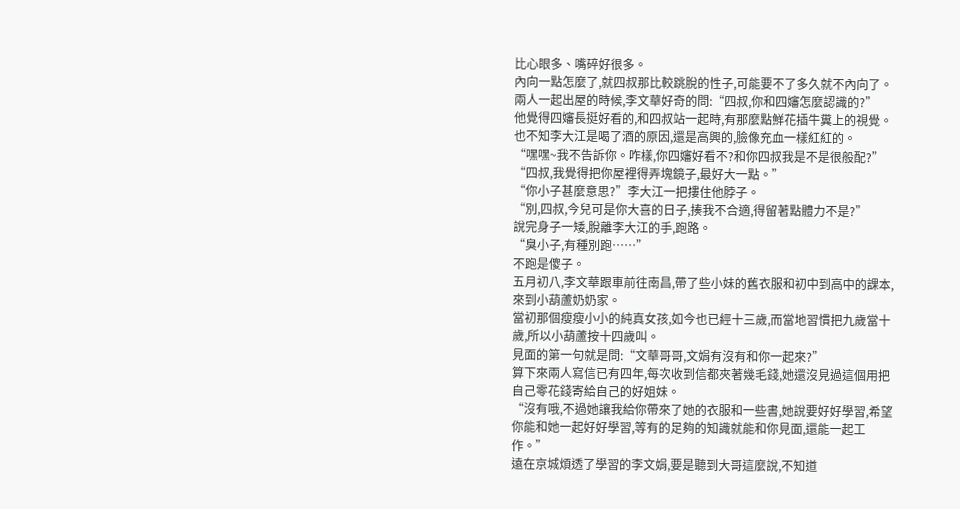比心眼多、嘴碎好很多。
內向一點怎麼了,就四叔那比較跳脫的性子,可能要不了多久就不內向了。
兩人一起出屋的時候,李文華好奇的問:“四叔,你和四嬸怎麼認識的?”
他覺得四嬸長挺好看的,和四叔站一起時,有那麼點鮮花插牛糞上的視覺。
也不知李大江是喝了酒的原因,還是高興的,臉像充血一樣紅紅的。
“嘿嘿~我不告訴你。咋樣,你四嬸好看不?和你四叔我是不是很般配?”
“四叔,我覺得把你屋裡得弄塊鏡子,最好大一點。”
“你小子甚麼意思?”李大江一把摟住他脖子。
“別,四叔,今兒可是你大喜的日子,揍我不合適,得留著點體力不是?”
說完身子一矮,脫離李大江的手,跑路。
“臭小子,有種別跑……”
不跑是傻子。
五月初八,李文華跟車前往南昌,帶了些小妹的舊衣服和初中到高中的課本,來到小葫蘆奶奶家。
當初那個瘦瘦小小的純真女孩,如今也已經十三歲,而當地習慣把九歲當十歲,所以小葫蘆按十四歲叫。
見面的第一句就是問:“文華哥哥,文娟有沒有和你一起來?”
算下來兩人寫信已有四年,每次收到信都夾著幾毛錢,她還沒見過這個用把自己零花錢寄給自己的好姐妹。
“沒有哦,不過她讓我給你帶來了她的衣服和一些書,她說要好好學習,希望你能和她一起好好學習,等有的足夠的知識就能和你見面,還能一起工作。”
遠在京城煩透了學習的李文娟,要是聽到大哥這麼說,不知道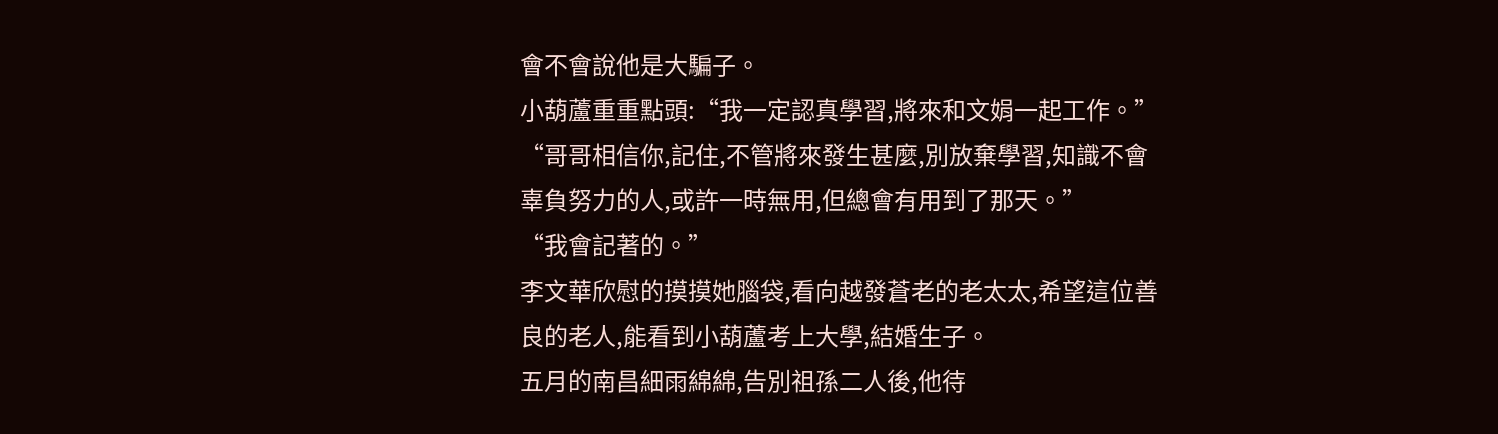會不會說他是大騙子。
小葫蘆重重點頭:“我一定認真學習,將來和文娟一起工作。”
“哥哥相信你,記住,不管將來發生甚麼,別放棄學習,知識不會辜負努力的人,或許一時無用,但總會有用到了那天。”
“我會記著的。”
李文華欣慰的摸摸她腦袋,看向越發蒼老的老太太,希望這位善良的老人,能看到小葫蘆考上大學,結婚生子。
五月的南昌細雨綿綿,告別祖孫二人後,他待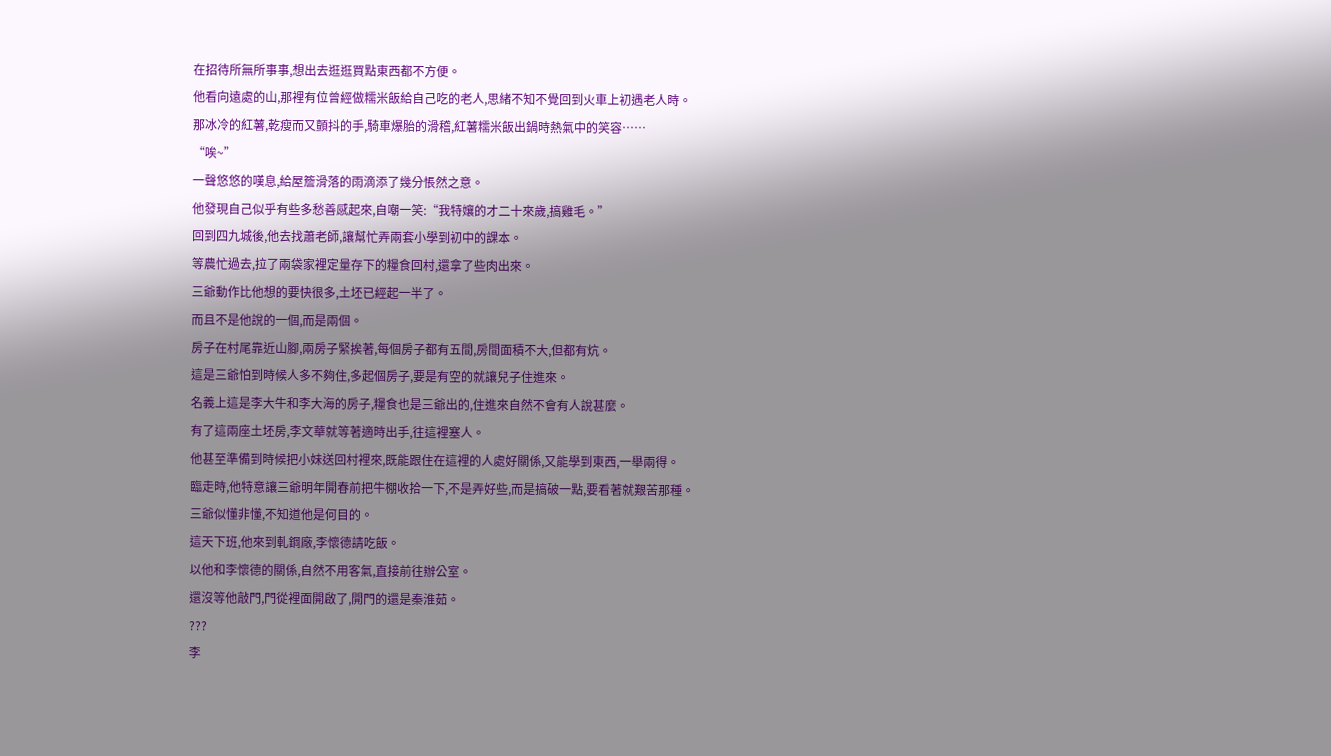在招待所無所事事,想出去逛逛買點東西都不方便。
他看向遠處的山,那裡有位曾經做糯米飯給自己吃的老人,思緒不知不覺回到火車上初遇老人時。
那冰冷的紅薯,乾瘦而又顫抖的手,騎車爆胎的滑稽,紅薯糯米飯出鍋時熱氣中的笑容……
“唉~”
一聲悠悠的嘆息,給屋簷滑落的雨滴添了幾分悵然之意。
他發現自己似乎有些多愁善感起來,自嘲一笑:“我特孃的才二十來歲,搞雞毛。”
回到四九城後,他去找蕭老師,讓幫忙弄兩套小學到初中的課本。
等農忙過去,拉了兩袋家裡定量存下的糧食回村,還拿了些肉出來。
三爺動作比他想的要快很多,土坯已經起一半了。
而且不是他說的一個,而是兩個。
房子在村尾靠近山腳,兩房子緊挨著,每個房子都有五間,房間面積不大,但都有炕。
這是三爺怕到時候人多不夠住,多起個房子,要是有空的就讓兒子住進來。
名義上這是李大牛和李大海的房子,糧食也是三爺出的,住進來自然不會有人說甚麼。
有了這兩座土坯房,李文華就等著適時出手,往這裡塞人。
他甚至準備到時候把小妹送回村裡來,既能跟住在這裡的人處好關係,又能學到東西,一舉兩得。
臨走時,他特意讓三爺明年開春前把牛棚收拾一下,不是弄好些,而是搞破一點,要看著就艱苦那種。
三爺似懂非懂,不知道他是何目的。
這天下班,他來到軋鋼廠,李懷德請吃飯。
以他和李懷德的關係,自然不用客氣,直接前往辦公室。
還沒等他敲門,門從裡面開啟了,開門的還是秦淮茹。
???
李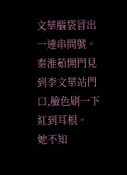文華腦袋冒出一連串問號。
秦淮茹開門見到李文華站門口,臉色刷一下紅到耳根。
她不知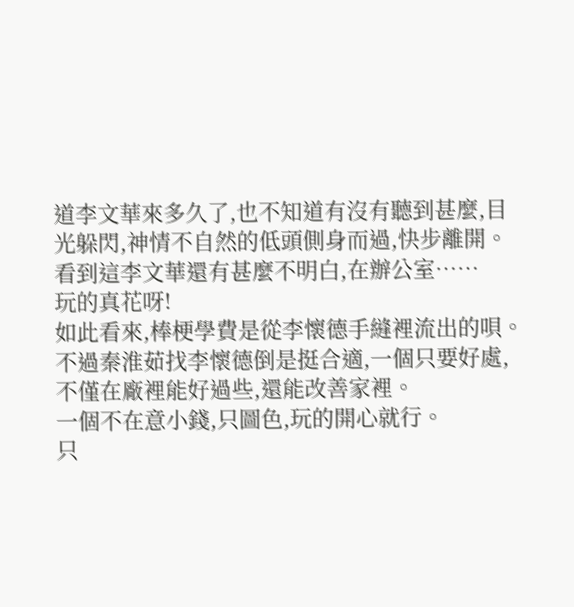道李文華來多久了,也不知道有沒有聽到甚麼,目光躲閃,神情不自然的低頭側身而過,快步離開。
看到這李文華還有甚麼不明白,在辦公室……
玩的真花呀!
如此看來,棒梗學費是從李懷德手縫裡流出的唄。
不過秦淮茹找李懷德倒是挺合適,一個只要好處,不僅在廠裡能好過些,還能改善家裡。
一個不在意小錢,只圖色,玩的開心就行。
只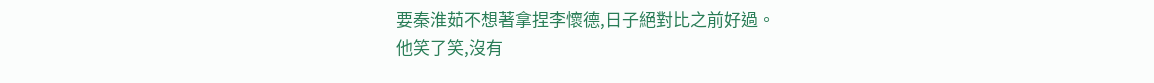要秦淮茹不想著拿捏李懷德,日子絕對比之前好過。
他笑了笑,沒有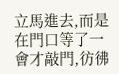立馬進去,而是在門口等了一會才敲門,彷彿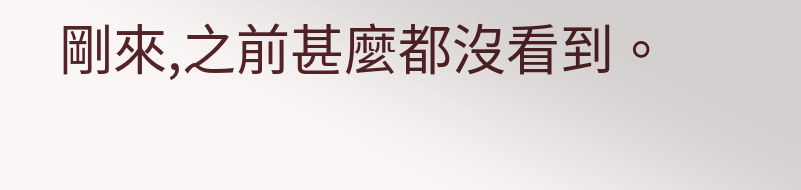剛來,之前甚麼都沒看到。